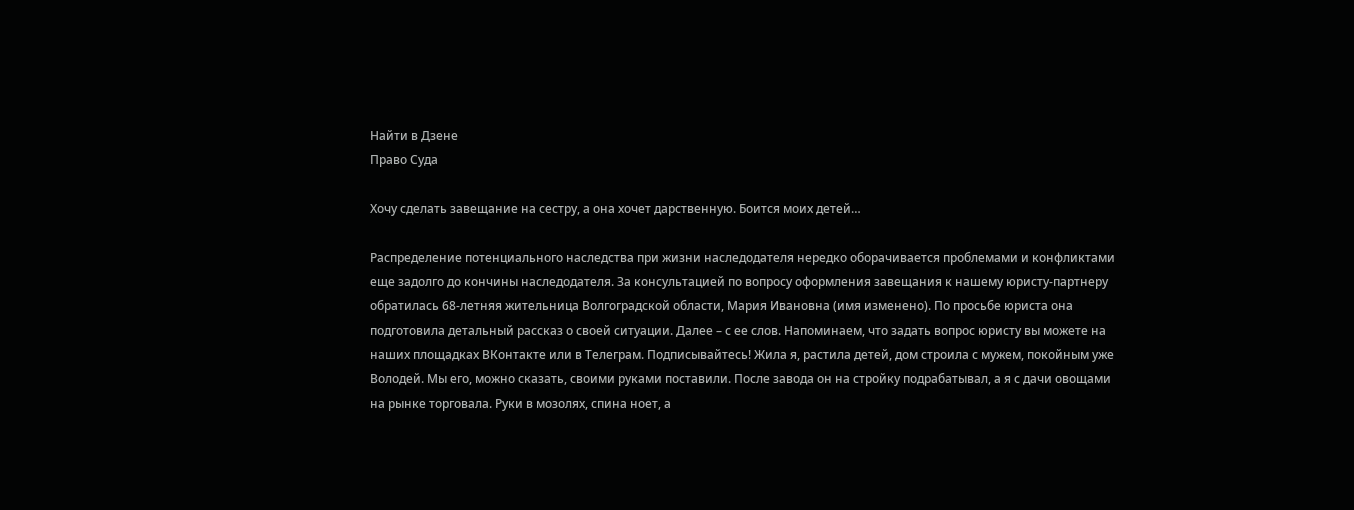Найти в Дзене
Право Суда

Хочу сделать завещание на сестру, а она хочет дарственную. Боится моих детей…

Распределение потенциального наследства при жизни наследодателя нередко оборачивается проблемами и конфликтами еще задолго до кончины наследодателя. За консультацией по вопросу оформления завещания к нашему юристу-партнеру обратилась 68-летняя жительница Волгоградской области, Мария Ивановна (имя изменено). По просьбе юриста она подготовила детальный рассказ о своей ситуации. Далее – с ее слов. Напоминаем, что задать вопрос юристу вы можете на наших площадках ВКонтакте или в Телеграм. Подписывайтесь! Жила я, растила детей, дом строила с мужем, покойным уже Володей. Мы его, можно сказать, своими руками поставили. После завода он на стройку подрабатывал, а я с дачи овощами на рынке торговала. Руки в мозолях, спина ноет, а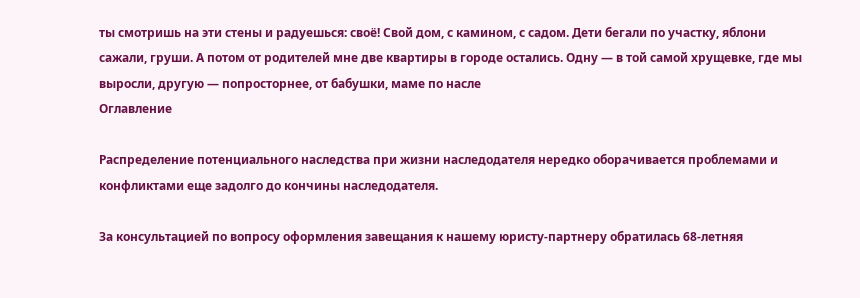ты смотришь на эти стены и радуешься: своё! Свой дом, с камином, с садом. Дети бегали по участку, яблони сажали, груши. А потом от родителей мне две квартиры в городе остались. Одну — в той самой хрущевке, где мы выросли, другую — попросторнее, от бабушки, маме по насле
Оглавление

Распределение потенциального наследства при жизни наследодателя нередко оборачивается проблемами и конфликтами еще задолго до кончины наследодателя.

За консультацией по вопросу оформления завещания к нашему юристу-партнеру обратилась 68-летняя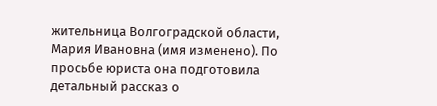жительница Волгоградской области, Мария Ивановна (имя изменено). По просьбе юриста она подготовила детальный рассказ о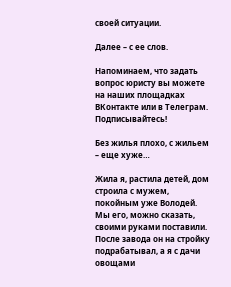своей ситуации.

Далее – с ее слов.

Напоминаем, что задать вопрос юристу вы можете на наших площадках ВКонтакте или в Телеграм. Подписывайтесь!

Без жилья плохо, с жильем – еще хуже…

Жила я, растила детей, дом строила с мужем, покойным уже Володей. Мы его, можно сказать, своими руками поставили. После завода он на стройку подрабатывал, а я с дачи овощами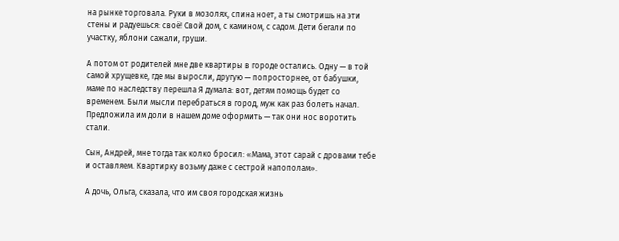на рынке торговала. Руки в мозолях, спина ноет, а ты смотришь на эти стены и радуешься: своё! Свой дом, с камином, с садом. Дети бегали по участку, яблони сажали, груши.

А потом от родителей мне две квартиры в городе остались. Одну — в той самой хрущевке, где мы выросли, другую — попросторнее, от бабушки, маме по наследству перешла Я думала: вот, детям помощь будет со временем. Были мысли перебраться в город, муж как раз болеть начал. Предложила им доли в нашем доме оформить — так они нос воротить стали.

Сын, Андрей, мне тогда так колко бросил: «Мама, этот сарай с дровами тебе и оставляем. Квартирку возьму даже с сестрой напополам».

А дочь, Ольга, сказала, что им своя городская жизнь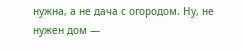нужна, а не дача с огородом. Ну, не нужен дом —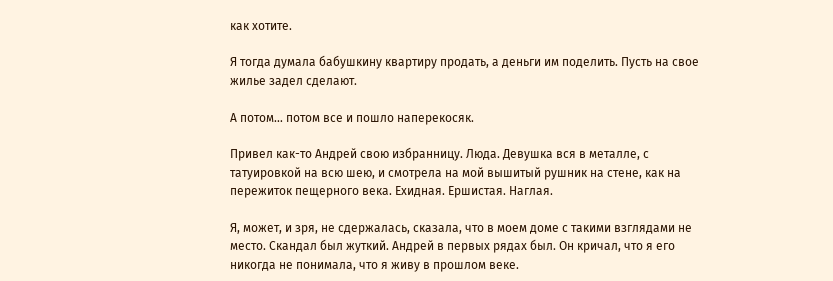как хотите.

Я тогда думала бабушкину квартиру продать, а деньги им поделить. Пусть на свое жилье задел сделают.

А потом… потом все и пошло наперекосяк.

Привел как-то Андрей свою избранницу. Люда. Девушка вся в металле, с татуировкой на всю шею, и смотрела на мой вышитый рушник на стене, как на пережиток пещерного века. Ехидная. Ершистая. Наглая.

Я, может, и зря, не сдержалась, сказала, что в моем доме с такими взглядами не место. Скандал был жуткий. Андрей в первых рядах был. Он кричал, что я его никогда не понимала, что я живу в прошлом веке.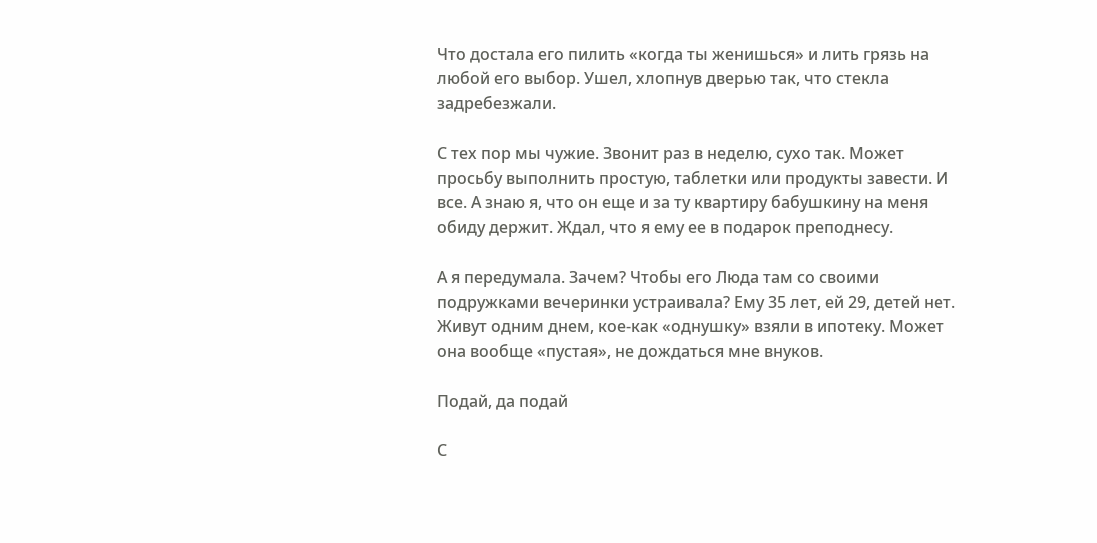Что достала его пилить «когда ты женишься» и лить грязь на любой его выбор. Ушел, хлопнув дверью так, что стекла задребезжали.

С тех пор мы чужие. Звонит раз в неделю, сухо так. Может просьбу выполнить простую, таблетки или продукты завести. И все. А знаю я, что он еще и за ту квартиру бабушкину на меня обиду держит. Ждал, что я ему ее в подарок преподнесу.

А я передумала. Зачем? Чтобы его Люда там со своими подружками вечеринки устраивала? Ему 35 лет, ей 29, детей нет. Живут одним днем, кое-как «однушку» взяли в ипотеку. Может она вообще «пустая», не дождаться мне внуков.

Подай, да подай

С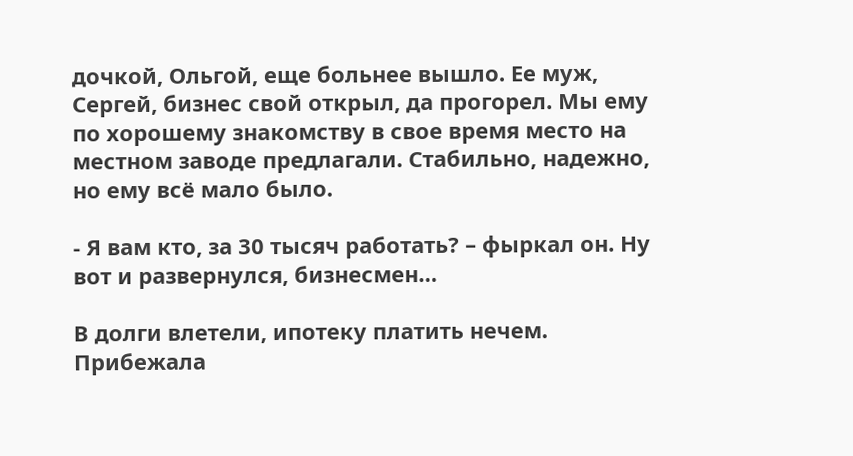дочкой, Ольгой, еще больнее вышло. Ее муж, Сергей, бизнес свой открыл, да прогорел. Мы ему по хорошему знакомству в свое время место на местном заводе предлагали. Стабильно, надежно, но ему всё мало было.

- Я вам кто, за 30 тысяч работать? – фыркал он. Ну вот и развернулся, бизнесмен…

В долги влетели, ипотеку платить нечем. Прибежала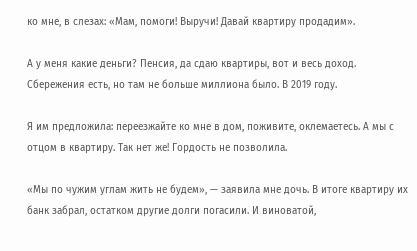ко мне, в слезах: «Мам, помоги! Выручи! Давай квартиру продадим».

А у меня какие деньги? Пенсия, да сдаю квартиры, вот и весь доход. Сбережения есть, но там не больше миллиона было. В 2019 году.

Я им предложила: переезжайте ко мне в дом, поживите, оклемаетесь. А мы с отцом в квартиру. Так нет же! Гордость не позволила.

«Мы по чужим углам жить не будем», — заявила мне дочь. В итоге квартиру их банк забрал, остатком другие долги погасили. И виноватой,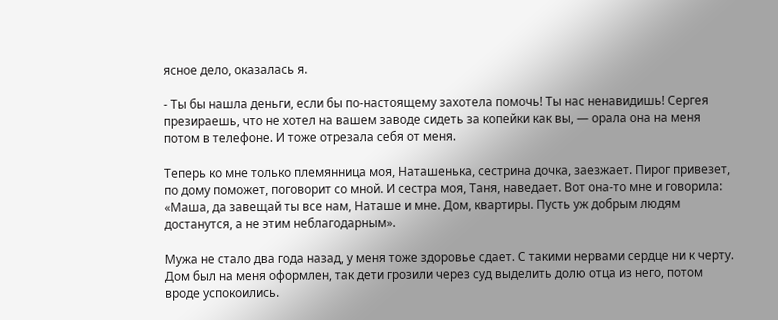ясное дело, оказалась я.

- Ты бы нашла деньги, если бы по-настоящему захотела помочь! Ты нас ненавидишь! Сергея презираешь, что не хотел на вашем заводе сидеть за копейки как вы, — орала она на меня потом в телефоне. И тоже отрезала себя от меня.

Теперь ко мне только племянница моя, Наташенька, сестрина дочка, заезжает. Пирог привезет, по дому поможет, поговорит со мной. И сестра моя, Таня, наведает. Вот она-то мне и говорила: «Маша, да завещай ты все нам, Наташе и мне. Дом, квартиры. Пусть уж добрым людям достанутся, а не этим неблагодарным».

Мужа не стало два года назад, у меня тоже здоровье сдает. С такими нервами сердце ни к черту. Дом был на меня оформлен, так дети грозили через суд выделить долю отца из него, потом вроде успокоились.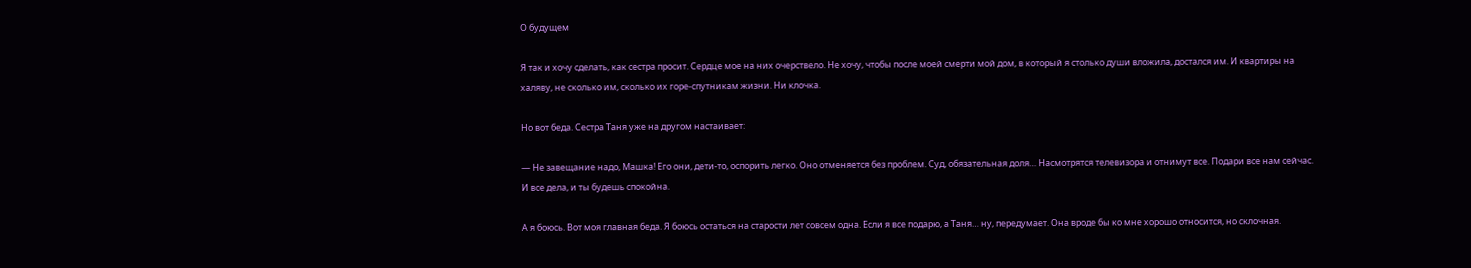О будущем

Я так и хочу сделать, как сестра просит. Сердце мое на них очерствело. Не хочу, чтобы после моей смерти мой дом, в который я столько души вложила, достался им. И квартиры на халяву, не сколько им, сколько их горе-спутникам жизни. Ни клочка.

Но вот беда. Сестра Таня уже на другом настаивает:

— Не завещание надо, Машка! Его они, дети-то, оспорить легко. Оно отменяется без проблем. Суд, обязательная доля… Насмотрятся телевизора и отнимут все. Подари все нам сейчас. И все дела, и ты будешь спокойна.

А я боюсь. Вот моя главная беда. Я боюсь остаться на старости лет совсем одна. Если я все подарю, а Таня… ну, передумает. Она вроде бы ко мне хорошо относится, но склочная.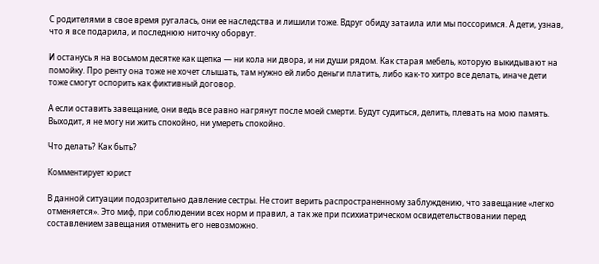С родителями в свое время ругалась, они ее наследства и лишили тоже. Вдруг обиду затаила или мы поссоримся. А дети, узнав, что я все подарила, и последнюю ниточку оборвут.

И останусь я на восьмом десятке как щепка — ни кола ни двора, и ни души рядом. Как старая мебель, которую выкидывают на помойку. Про ренту она тоже не хочет слышать, там нужно ей либо деньги платить, либо как-то хитро все делать, иначе дети тоже смогут оспорить как фиктивный договор.

А если оставить завещание, они ведь все равно нагрянут после моей смерти. Будут судиться, делить, плевать на мою память. Выходит, я не могу ни жить спокойно, ни умереть спокойно.

Что делать? Как быть?

Комментирует юрист

В данной ситуации подозрительно давление сестры. Не стоит верить распространенному заблуждению, что завещание «легко отменяется». Это миф, при соблюдении всех норм и правил, а так же при психиатрическом освидетельствовании перед составлением завещания отменить его невозможно.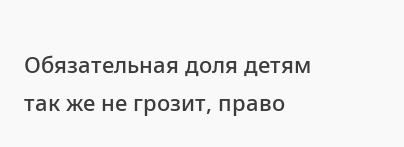Обязательная доля детям так же не грозит, право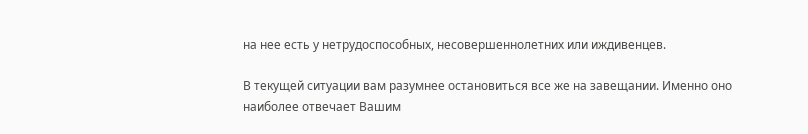на нее есть у нетрудоспособных, несовершеннолетних или иждивенцев.

В текущей ситуации вам разумнее остановиться все же на завещании. Именно оно наиболее отвечает Вашим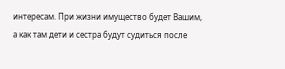интересам. При жизни имущество будет Вашим, а как там дети и сестра будут судиться после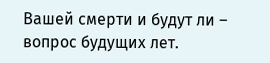Вашей смерти и будут ли – вопрос будущих лет.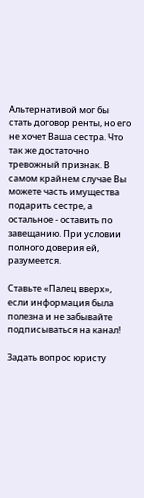Альтернативой мог бы стать договор ренты, но его не хочет Ваша сестра. Что так же достаточно тревожный признак. В самом крайнем случае Вы можете часть имущества подарить сестре, а остальное - оставить по завещанию. При условии полного доверия ей, разумеется.

Ставьте «Палец вверх», если информация была полезна и не забывайте подписываться на канал!

Задать вопрос юристу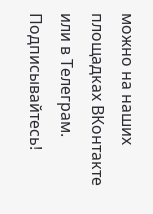можно на наших площадках ВКонтакте или в Телеграм. Подписывайтесь!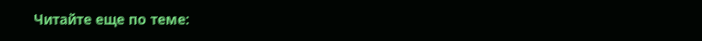Читайте еще по теме: